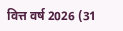वित्त वर्ष 2026 (31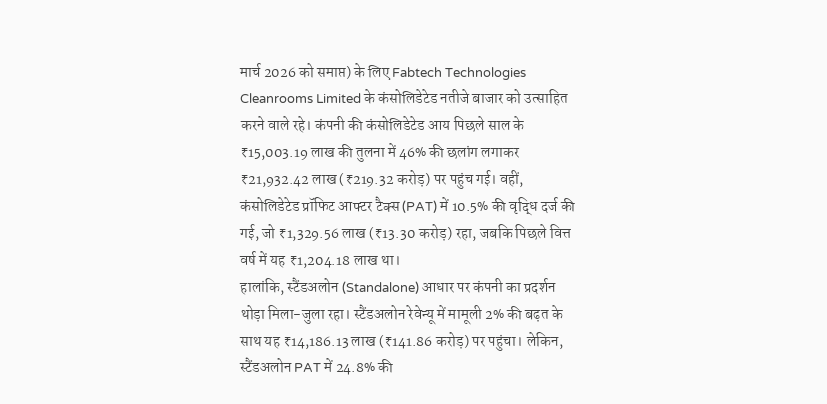मार्च 2026 को समाप्त) के लिए Fabtech Technologies Cleanrooms Limited के कंसोलिडेटेड नतीजे बाजार को उत्साहित करने वाले रहे। कंपनी की कंसोलिडेटेड आय पिछले साल के ₹15,003.19 लाख की तुलना में 46% की छलांग लगाकर ₹21,932.42 लाख (₹219.32 करोड़) पर पहुंच गई। वहीं, कंसोलिडेटेड प्रॉफिट आफ्टर टैक्स (PAT) में 10.5% की वृद्धि दर्ज की गई, जो ₹1,329.56 लाख (₹13.30 करोड़) रहा, जबकि पिछले वित्त वर्ष में यह ₹1,204.18 लाख था।
हालांकि, स्टैंडअलोन (Standalone) आधार पर कंपनी का प्रदर्शन थोड़ा मिला-जुला रहा। स्टैंडअलोन रेवेन्यू में मामूली 2% की बढ़त के साथ यह ₹14,186.13 लाख (₹141.86 करोड़) पर पहुंचा। लेकिन, स्टैंडअलोन PAT में 24.8% की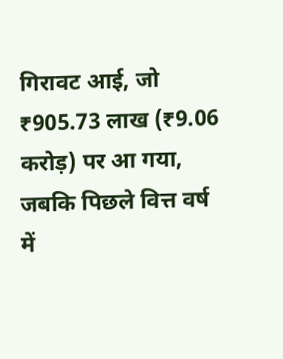गिरावट आई, जो ₹905.73 लाख (₹9.06 करोड़) पर आ गया, जबकि पिछले वित्त वर्ष में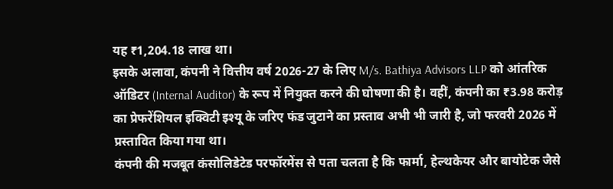यह ₹1,204.18 लाख था।
इसके अलावा, कंपनी ने वित्तीय वर्ष 2026-27 के लिए M/s. Bathiya Advisors LLP को आंतरिक ऑडिटर (Internal Auditor) के रूप में नियुक्त करने की घोषणा की है। वहीं, कंपनी का ₹3.98 करोड़ का प्रेफरेंशियल इक्विटी इश्यू के जरिए फंड जुटाने का प्रस्ताव अभी भी जारी है, जो फरवरी 2026 में प्रस्तावित किया गया था।
कंपनी की मजबूत कंसोलिडेटेड परफॉरमेंस से पता चलता है कि फार्मा, हेल्थकेयर और बायोटेक जैसे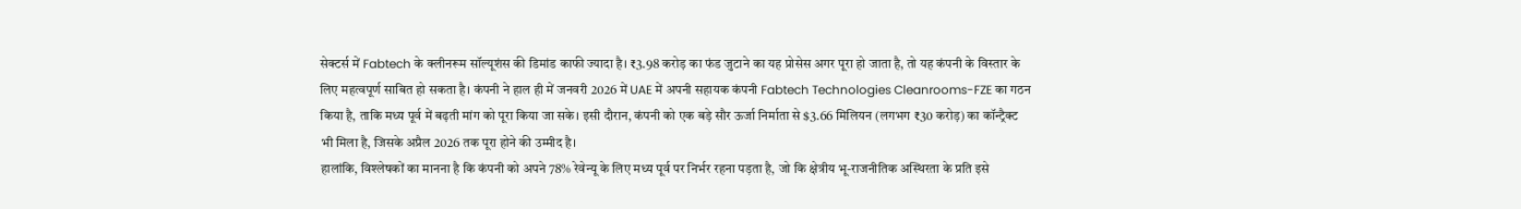सेक्टर्स में Fabtech के क्लीनरूम सॉल्यूशंस की डिमांड काफी ज्यादा है। ₹3.98 करोड़ का फंड जुटाने का यह प्रोसेस अगर पूरा हो जाता है, तो यह कंपनी के विस्तार के लिए महत्वपूर्ण साबित हो सकता है। कंपनी ने हाल ही में जनवरी 2026 में UAE में अपनी सहायक कंपनी Fabtech Technologies Cleanrooms-FZE का गठन किया है, ताकि मध्य पूर्व में बढ़ती मांग को पूरा किया जा सके। इसी दौरान, कंपनी को एक बड़े सौर ऊर्जा निर्माता से $3.66 मिलियन (लगभग ₹30 करोड़) का कॉन्ट्रैक्ट भी मिला है, जिसके अप्रैल 2026 तक पूरा होने की उम्मीद है।
हालांकि, विश्लेषकों का मानना है कि कंपनी को अपने 78% रेवेन्यू के लिए मध्य पूर्व पर निर्भर रहना पड़ता है, जो कि क्षेत्रीय भू-राजनीतिक अस्थिरता के प्रति इसे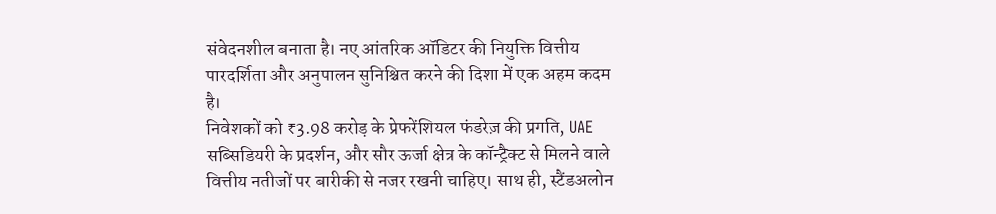संवेदनशील बनाता है। नए आंतरिक ऑडिटर की नियुक्ति वित्तीय पारदर्शिता और अनुपालन सुनिश्चित करने की दिशा में एक अहम कदम है।
निवेशकों को ₹3.98 करोड़ के प्रेफरेंशियल फंडरेज़ की प्रगति, UAE सब्सिडियरी के प्रदर्शन, और सौर ऊर्जा क्षेत्र के कॉन्ट्रैक्ट से मिलने वाले वित्तीय नतीजों पर बारीकी से नजर रखनी चाहिए। साथ ही, स्टैंडअलोन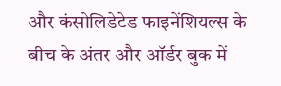और कंसोलिडेटेड फाइनेंशियल्स के बीच के अंतर और ऑर्डर बुक में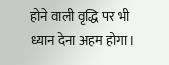होने वाली वृद्धि पर भी ध्यान देना अहम होगा।